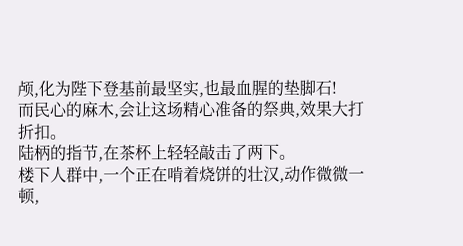颅,化为陛下登基前最坚实,也最血腥的垫脚石!
而民心的麻木,会让这场精心准备的祭典,效果大打折扣。
陆柄的指节,在茶杯上轻轻敲击了两下。
楼下人群中,一个正在啃着烧饼的壮汉,动作微微一顿,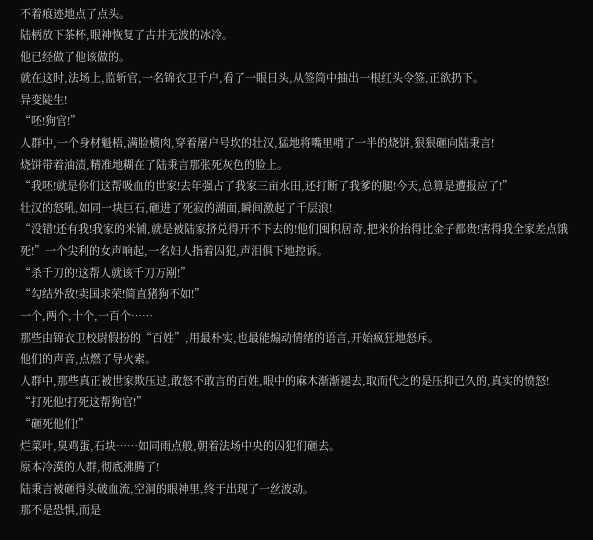不着痕迹地点了点头。
陆柄放下茶杯,眼神恢复了古井无波的冰冷。
他已经做了他该做的。
就在这时,法场上,监斩官,一名锦衣卫千户,看了一眼日头,从签筒中抽出一根红头令签,正欲扔下。
异变陡生!
“呸!狗官!”
人群中,一个身材魁梧,满脸横肉,穿着屠户号坎的壮汉,猛地将嘴里啃了一半的烧饼,狠狠砸向陆秉言!
烧饼带着油渍,精准地糊在了陆秉言那张死灰色的脸上。
“我呸!就是你们这帮吸血的世家!去年强占了我家三亩水田,还打断了我爹的腿!今天,总算是遭报应了!”
壮汉的怒吼,如同一块巨石,砸进了死寂的湖面,瞬间激起了千层浪!
“没错!还有我!我家的米铺,就是被陆家挤兑得开不下去的!他们囤积居奇,把米价抬得比金子都贵!害得我全家差点饿死!”一个尖利的女声响起,一名妇人指着囚犯,声泪俱下地控诉。
“杀千刀的!这帮人就该千刀万剐!”
“勾结外敌!卖国求荣!简直猪狗不如!”
一个,两个,十个,一百个……
那些由锦衣卫校尉假扮的“百姓”,用最朴实,也最能煽动情绪的语言,开始疯狂地怒斥。
他们的声音,点燃了导火索。
人群中,那些真正被世家欺压过,敢怒不敢言的百姓,眼中的麻木渐渐褪去,取而代之的是压抑已久的,真实的愤怒!
“打死他!打死这帮狗官!”
“砸死他们!”
烂菜叶,臭鸡蛋,石块……如同雨点般,朝着法场中央的囚犯们砸去。
原本冷漠的人群,彻底沸腾了!
陆秉言被砸得头破血流,空洞的眼神里,终于出现了一丝波动。
那不是恐惧,而是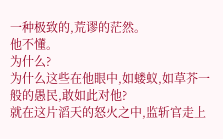一种极致的,荒谬的茫然。
他不懂。
为什么?
为什么这些在他眼中,如蝼蚁,如草芥一般的愚民,敢如此对他?
就在这片滔天的怒火之中,监斩官走上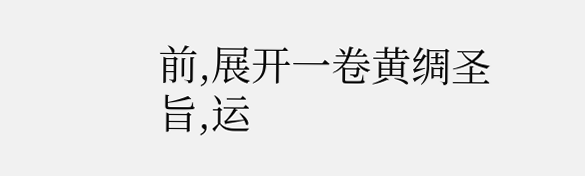前,展开一卷黄绸圣旨,运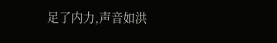足了内力,声音如洪